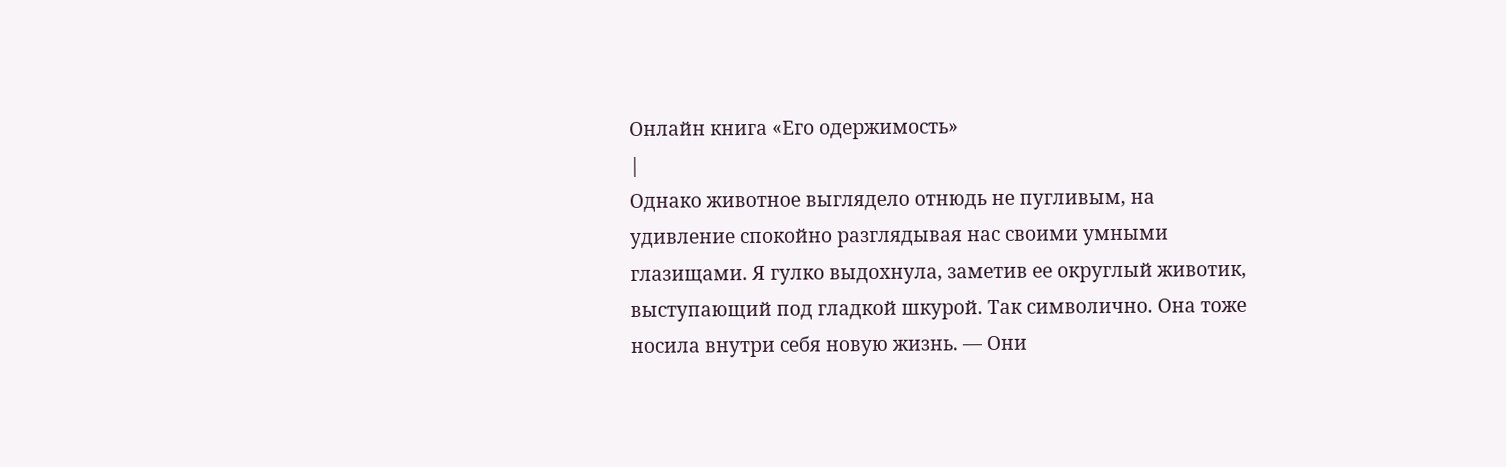Онлайн книга «Его одержимость»
|
Однако животное выглядело отнюдь не пугливым, на удивление спокойно разглядывая нас своими умными глазищами. Я гулко выдохнула, заметив ее округлый животик, выступающий под гладкой шкурой. Так символично. Она тоже носила внутри себя новую жизнь. — Они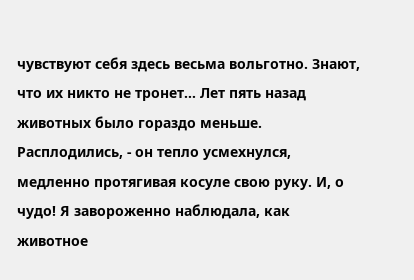чувствуют себя здесь весьма вольготно. Знают, что их никто не тронет… Лет пять назад животных было гораздо меньше. Расплодились, - он тепло усмехнулся, медленно протягивая косуле свою руку. И, о чудо! Я завороженно наблюдала, как животное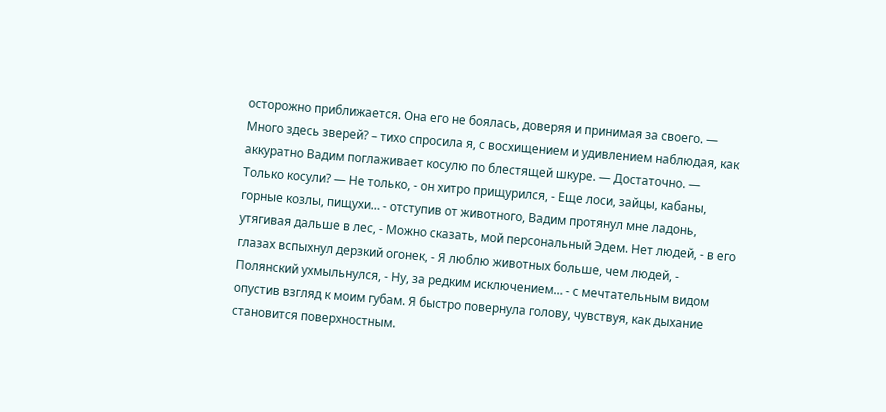осторожно приближается. Она его не боялась, доверяя и принимая за своего. — Много здесь зверей? – тихо спросила я, с восхищением и удивлением наблюдая, как аккуратно Вадим поглаживает косулю по блестящей шкуре. — Достаточно. — Только косули? — Не только, - он хитро прищурился, - Еще лоси, зайцы, кабаны, горные козлы, пищухи… - отступив от животного, Вадим протянул мне ладонь, утягивая дальше в лес, - Можно сказать, мой персональный Эдем. Нет людей, - в его глазах вспыхнул дерзкий огонек, - Я люблю животных больше, чем людей, - Полянский ухмыльнулся, - Ну, за редким исключением… - с мечтательным видом опустив взгляд к моим губам. Я быстро повернула голову, чувствуя, как дыхание становится поверхностным.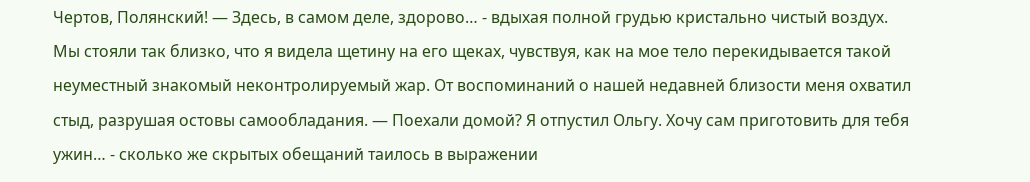Чертов, Полянский! — Здесь, в самом деле, здорово… - вдыхая полной грудью кристально чистый воздух. Мы стояли так близко, что я видела щетину на его щеках, чувствуя, как на мое тело перекидывается такой неуместный знакомый неконтролируемый жар. От воспоминаний о нашей недавней близости меня охватил стыд, разрушая остовы самообладания. — Поехали домой? Я отпустил Ольгу. Хочу сам приготовить для тебя ужин… - сколько же скрытых обещаний таилось в выражении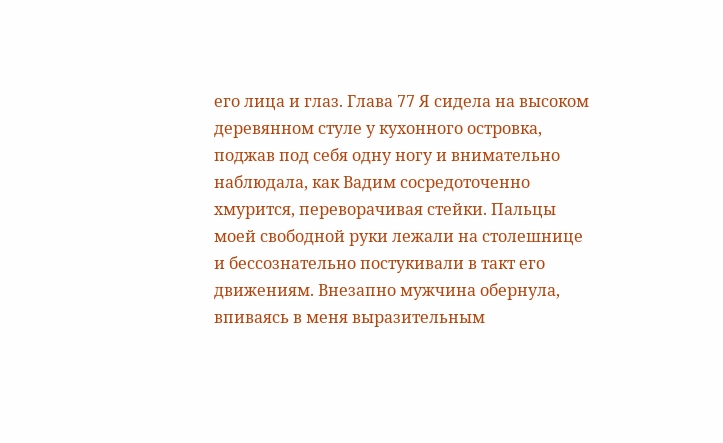его лица и глаз. Глава 77 Я сидела на высоком деревянном стуле у кухонного островка, поджав под себя одну ногу и внимательно наблюдала, как Вадим сосредоточенно хмурится, переворачивая стейки. Пальцы моей свободной руки лежали на столешнице и бессознательно постукивали в такт его движениям. Внезапно мужчина обернула, впиваясь в меня выразительным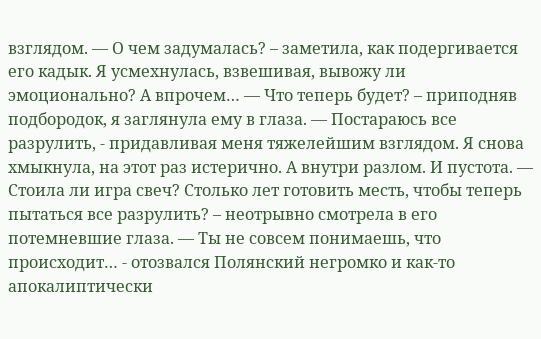взглядом. — О чем задумалась? – заметила, как подергивается его кадык. Я усмехнулась, взвешивая, вывожу ли эмоционально? А впрочем… — Что теперь будет? – приподняв подбородок, я заглянула ему в глаза. — Постараюсь все разрулить, - придавливая меня тяжелейшим взглядом. Я снова хмыкнула, на этот раз истерично. А внутри разлом. И пустота. — Стоила ли игра свеч? Столько лет готовить месть, чтобы теперь пытаться все разрулить? – неотрывно смотрела в его потемневшие глаза. — Ты не совсем понимаешь, что происходит… - отозвался Полянский негромко и как-то апокалиптически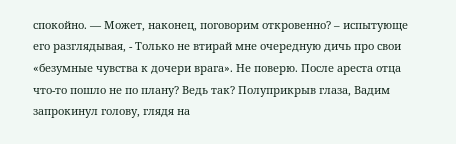спокойно. — Может, наконец, поговорим откровенно? – испытующе его разглядывая, - Только не втирай мне очередную дичь про свои «безумные чувства к дочери врага». Не поверю. После ареста отца что-то пошло не по плану? Ведь так? Полуприкрыв глаза, Вадим запрокинул голову, глядя на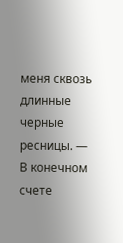меня сквозь длинные черные ресницы. — В конечном счете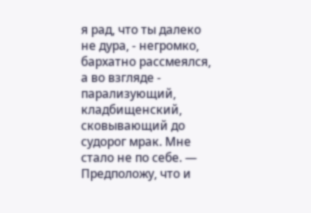я рад, что ты далеко не дура, - негромко, бархатно рассмеялся, а во взгляде - парализующий, кладбищенский, сковывающий до судорог мрак. Мне стало не по себе. — Предположу, что и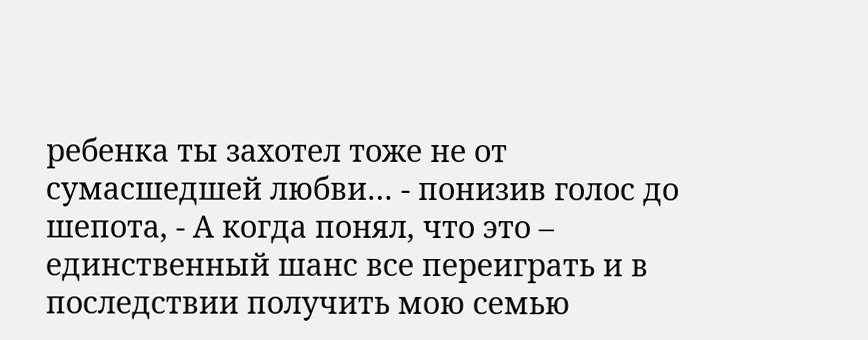ребенка ты захотел тоже не от сумасшедшей любви… - понизив голос до шепота, - А когда понял, что это – единственный шанс все переиграть и в последствии получить мою семью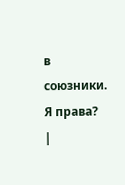в союзники. Я права? |